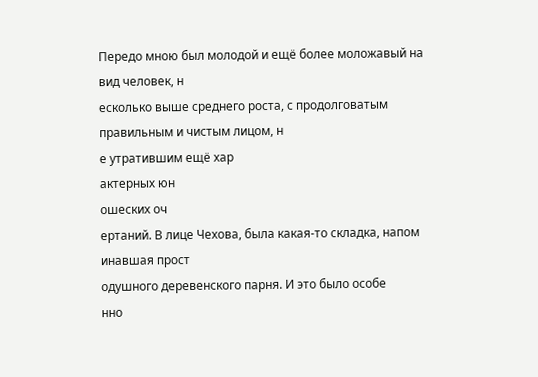Передо мною был молодой и ещё более моложавый на вид человек, н
есколько выше среднего роста, с продолговатым правильным и чистым лицом, н
е утратившим ещё хар
актерных юн
ошеских оч
ертаний. В лице Чехова, была какая-то складка, напом
инавшая прост
одушного деревенского парня. И это было особе
нно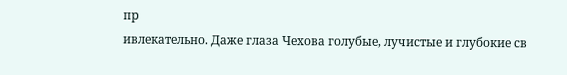пр
ивлекательно. Даже глаза Чехова голубые, лучистые и глубокие св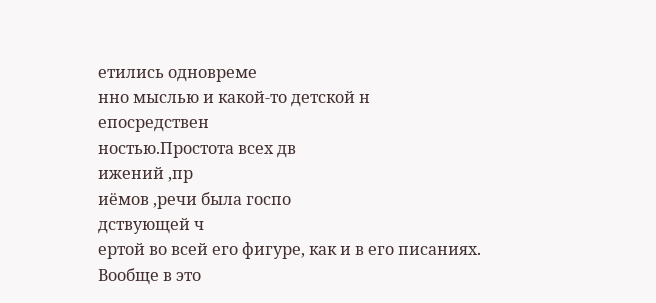етились одновреме
нно мыслью и какой-то детской н
епосредствен
ностью.Простота всех дв
ижений ,пр
иёмов ,речи была госпо
дствующей ч
ертой во всей его фигуре, как и в его писаниях.
Вообще в это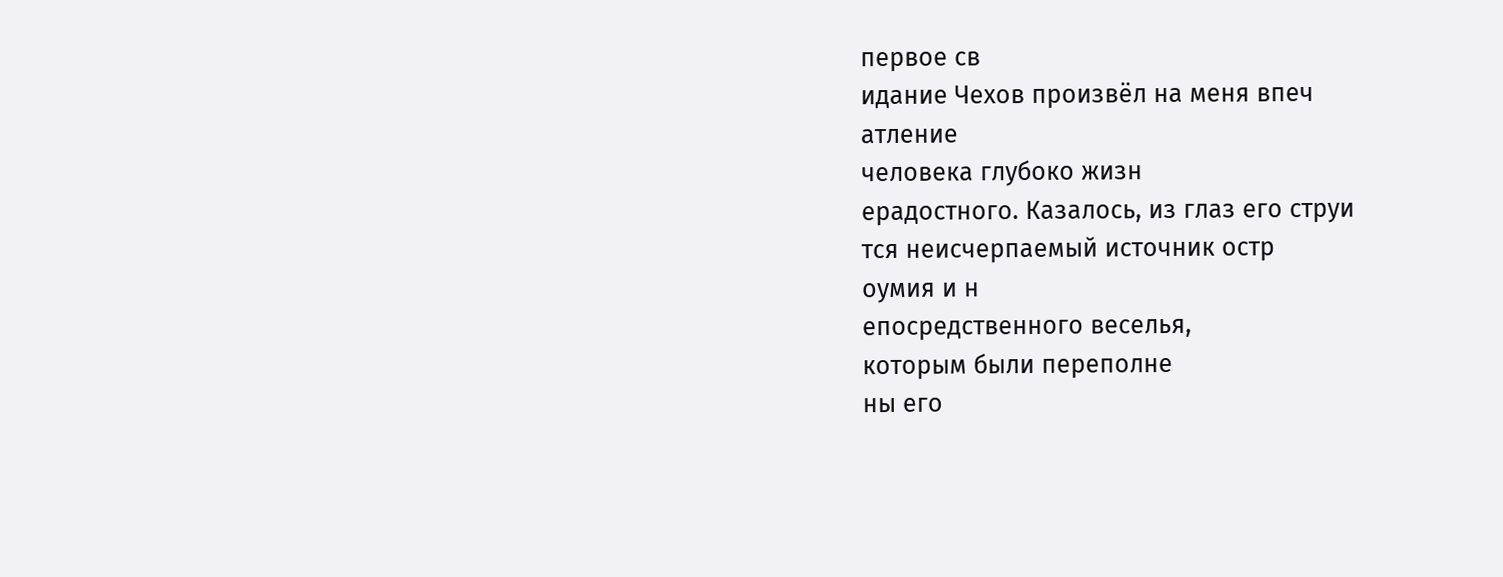первое св
идание Чехов произвёл на меня впеч
атление
человека глубоко жизн
ерадостного. Казалось, из глаз его струи
тся неисчерпаемый источник остр
оумия и н
епосредственного веселья,
которым были переполне
ны его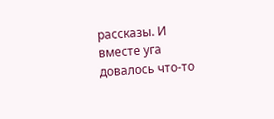рассказы. И вместе уга
довалось что-то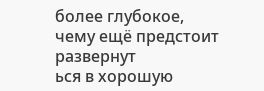более глубокое, чему ещё предстоит развернут
ься в хорошую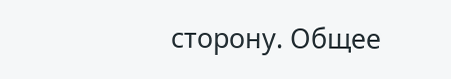сторону. Общее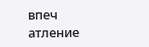впеч
атление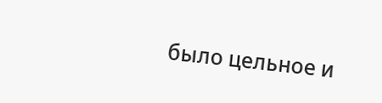было цельное и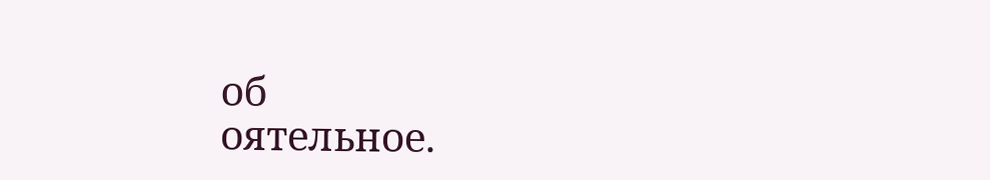об
оятельное.